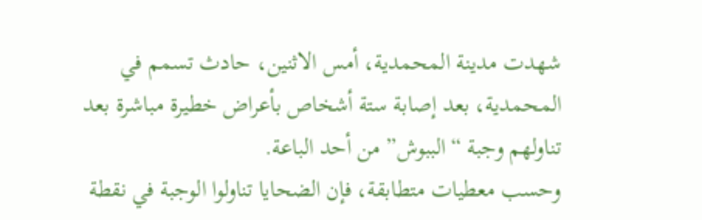شهدت مدينة المحمدية، أمس الاثنين، حادث تسمم في المحمدية، بعد إصابة ستة أشخاص بأعراض خطيرة مباشرة بعد تناولهم وجبة “الببوش” من أحد الباعة.
وحسب معطيات متطابقة، فإن الضحايا تناولوا الوجبة في نقطة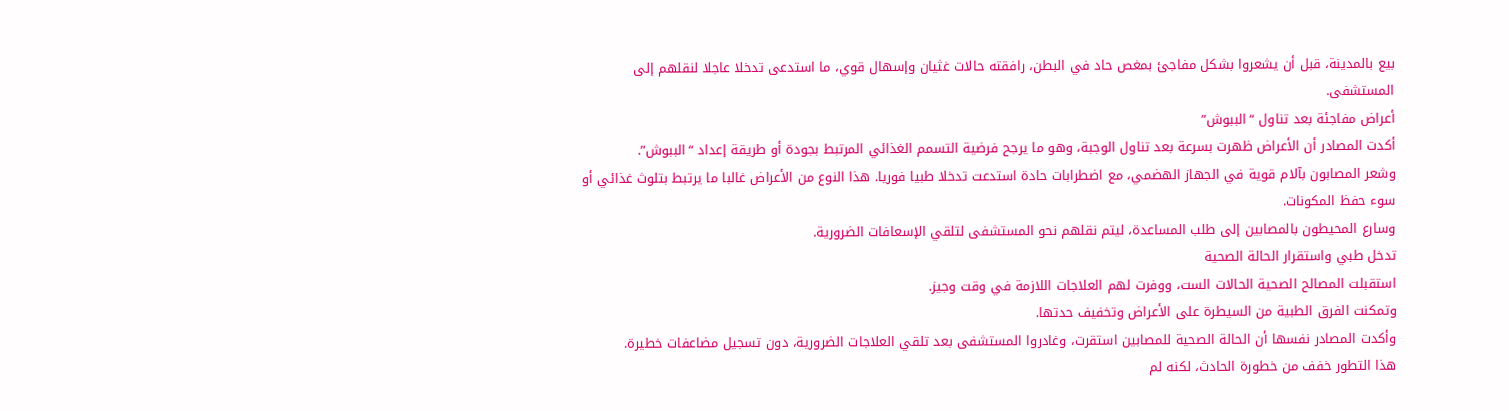بيع بالمدينة، قبل أن يشعروا بشكل مفاجئ بمغص حاد في البطن، رافقته حالات غثيان وإسهال قوي، ما استدعى تدخلا عاجلا لنقلهم إلى المستشفى.
أعراض مفاجئة بعد تناول “الببوش”
أكدت المصادر أن الأعراض ظهرت بسرعة بعد تناول الوجبة، وهو ما يرجح فرضية التسمم الغذائي المرتبط بجودة أو طريقة إعداد “الببوش”.
وشعر المصابون بآلام قوية في الجهاز الهضمي، مع اضطرابات حادة استدعت تدخلا طبيا فوريا. هذا النوع من الأعراض غالبا ما يرتبط بتلوث غذائي أو سوء حفظ المكونات.
وسارع المحيطون بالمصابين إلى طلب المساعدة، ليتم نقلهم نحو المستشفى لتلقي الإسعافات الضرورية.
تدخل طبي واستقرار الحالة الصحية
استقبلت المصالح الصحية الحالات الست، ووفرت لهم العلاجات اللازمة في وقت وجيز.
وتمكنت الفرق الطبية من السيطرة على الأعراض وتخفيف حدتها.
وأكدت المصادر نفسها أن الحالة الصحية للمصابين استقرت، وغادروا المستشفى بعد تلقي العلاجات الضرورية، دون تسجيل مضاعفات خطيرة.
هذا التطور خفف من خطورة الحادث، لكنه لم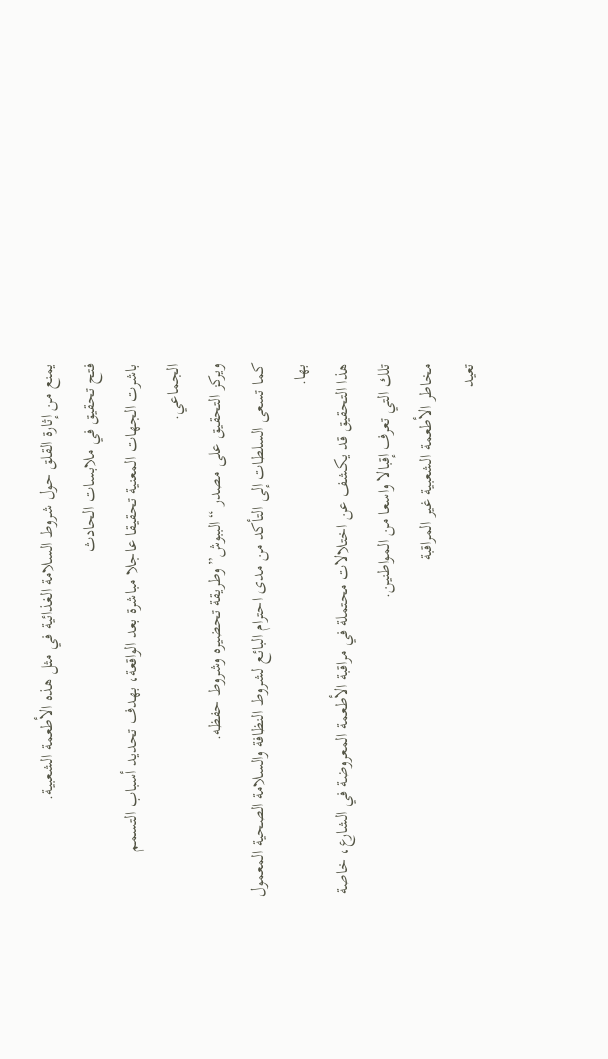يمنع من إثارة القلق حول شروط السلامة الغذائية في مثل هذه الأطعمة الشعبية.
فتح تحقيق في ملابسات الحادث
باشرت الجهات المعنية تحقيقا عاجلا مباشرة بعد الواقعة، بهدف تحديد أسباب التسمم الجماعي.
ويركز التحقيق على مصدر “الببوش” وطريقة تحضيره وشروط حفظه.
كما تسعى السلطات إلى التأكد من مدى احترام البائع لشروط النظافة والسلامة الصحية المعمول بها.
هذا التحقيق قد يكشف عن اختلالات محتملة في مراقبة الأطعمة المعروضة في الشارع، خاصة تلك التي تعرف إقبالا واسعا من المواطنين.
مخاطر الأطعمة الشعبية غير المراقبة
تعيد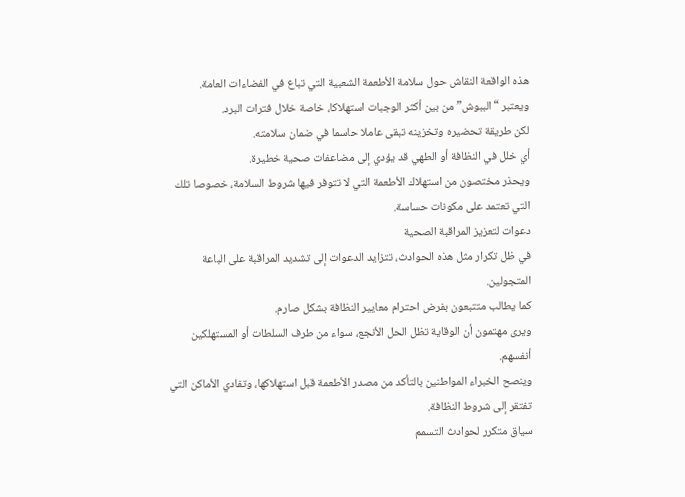هذه الواقعة النقاش حول سلامة الأطعمة الشعبية التي تباع في الفضاءات العامة.
ويعتبر “الببوش” من بين أكثر الوجبات استهلاكا، خاصة خلال فترات البرد.
لكن طريقة تحضيره وتخزينه تبقى عاملا حاسما في ضمان سلامته.
أي خلل في النظافة أو الطهي قد يؤدي إلى مضاعفات صحية خطيرة.
ويحذر مختصون من استهلاك الأطعمة التي لا تتوفر فيها شروط السلامة، خصوصا تلك التي تعتمد على مكونات حساسة.
دعوات لتعزيز المراقبة الصحية
في ظل تكرار مثل هذه الحوادث، تتزايد الدعوات إلى تشديد المراقبة على الباعة المتجولين.
كما يطالب متتبعون بفرض احترام معايير النظافة بشكل صارم.
ويرى مهتمون أن الوقاية تظل الحل الأنجع، سواء من طرف السلطات أو المستهلكين أنفسهم.
وينصح الخبراء المواطنين بالتأكد من مصدر الأطعمة قبل استهلاكها، وتفادي الأماكن التي تفتقر إلى شروط النظافة.
سياق متكرر لحوادث التسمم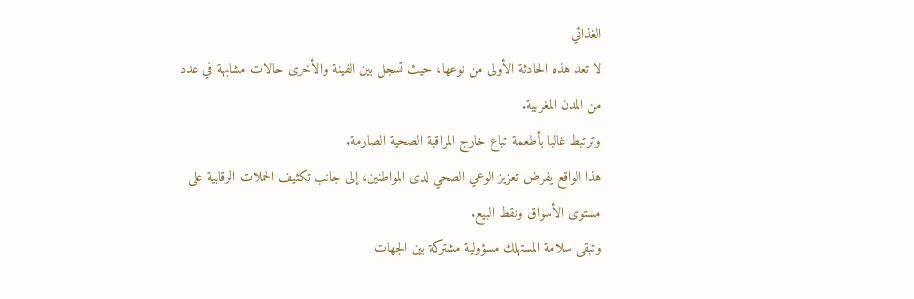الغذائي
لا تعد هذه الحادثة الأولى من نوعها، حيث تسجل بين الفينة والأخرى حالات مشابهة في عدد من المدن المغربية.
وترتبط غالبا بأطعمة تباع خارج المراقبة الصحية الصارمة.
هذا الواقع يفرض تعزيز الوعي الصحي لدى المواطنين، إلى جانب تكثيف الحملات الرقابية على مستوى الأسواق ونقط البيع.
وتبقى سلامة المستهلك مسؤولية مشتركة بين الجهات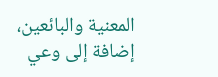المعنية والبائعين، إضافة إلى وعي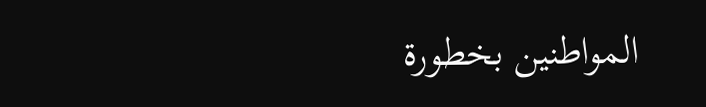المواطنين بخطورة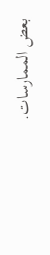بعض الممارسات.